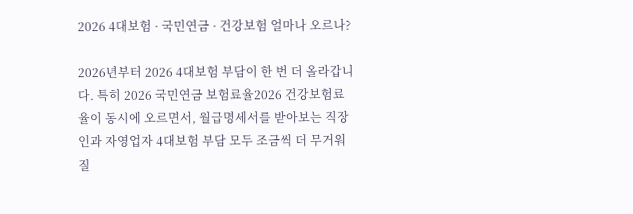2026 4대보험 · 국민연금 · 건강보험 얼마나 오르나?

2026년부터 2026 4대보험 부담이 한 번 더 올라갑니다. 특히 2026 국민연금 보험료율2026 건강보험료율이 동시에 오르면서, 월급명세서를 받아보는 직장인과 자영업자 4대보험 부담 모두 조금씩 더 무거워질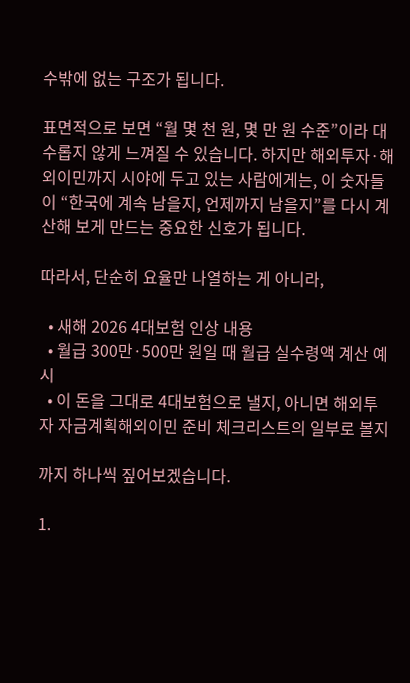수밖에 없는 구조가 됩니다.

표면적으로 보면 “월 몇 천 원, 몇 만 원 수준”이라 대수롭지 않게 느껴질 수 있습니다. 하지만 해외투자·해외이민까지 시야에 두고 있는 사람에게는, 이 숫자들이 “한국에 계속 남을지, 언제까지 남을지”를 다시 계산해 보게 만드는 중요한 신호가 됩니다.

따라서, 단순히 요율만 나열하는 게 아니라,

  • 새해 2026 4대보험 인상 내용
  • 월급 300만·500만 원일 때 월급 실수령액 계산 예시
  • 이 돈을 그대로 4대보험으로 낼지, 아니면 해외투자 자금계획해외이민 준비 체크리스트의 일부로 볼지

까지 하나씩 짚어보겠습니다.

1.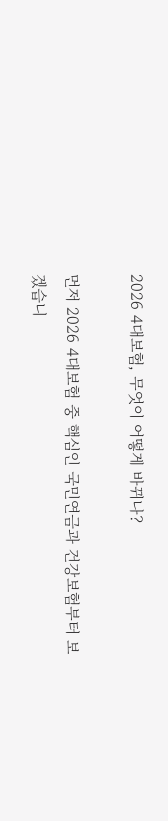2026 4대보험, 무엇이 어떻게 바뀌나?

먼저 2026 4대보험 중 핵심인 국민연금과 건강보험부터 보겠습니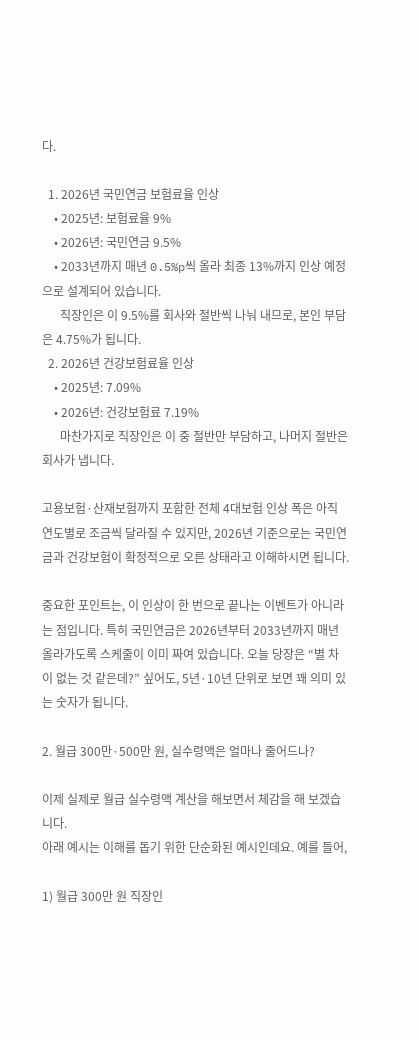다.

  1. 2026년 국민연금 보험료율 인상
    • 2025년: 보험료율 9%
    • 2026년: 국민연금 9.5%
    • 2033년까지 매년 0.5%p씩 올라 최종 13%까지 인상 예정으로 설계되어 있습니다.
      직장인은 이 9.5%를 회사와 절반씩 나눠 내므로, 본인 부담은 4.75%가 됩니다.
  2. 2026년 건강보험료율 인상
    • 2025년: 7.09%
    • 2026년: 건강보험료 7.19%
      마찬가지로 직장인은 이 중 절반만 부담하고, 나머지 절반은 회사가 냅니다.

고용보험·산재보험까지 포함한 전체 4대보험 인상 폭은 아직 연도별로 조금씩 달라질 수 있지만, 2026년 기준으로는 국민연금과 건강보험이 확정적으로 오른 상태라고 이해하시면 됩니다.

중요한 포인트는, 이 인상이 한 번으로 끝나는 이벤트가 아니라는 점입니다. 특히 국민연금은 2026년부터 2033년까지 매년 올라가도록 스케줄이 이미 짜여 있습니다. 오늘 당장은 “별 차이 없는 것 같은데?” 싶어도, 5년·10년 단위로 보면 꽤 의미 있는 숫자가 됩니다.

2. 월급 300만·500만 원, 실수령액은 얼마나 줄어드나?

이제 실제로 월급 실수령액 계산을 해보면서 체감을 해 보겠습니다.
아래 예시는 이해를 돕기 위한 단순화된 예시인데요. 예를 들어,

1) 월급 300만 원 직장인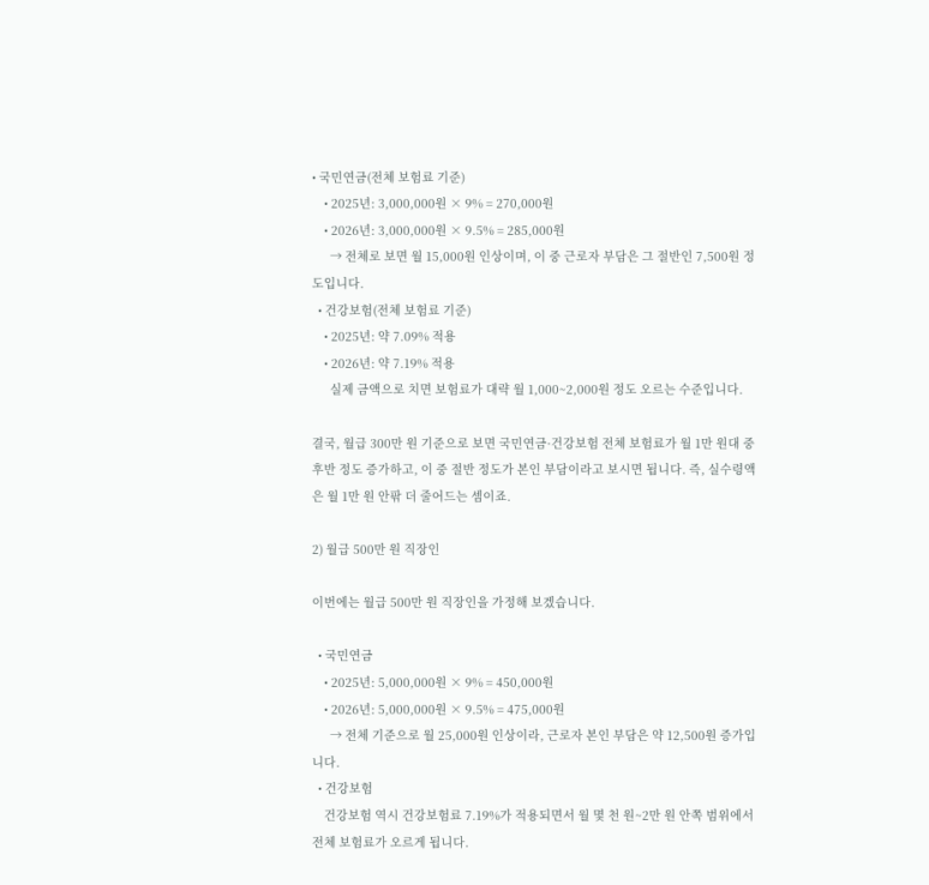• 국민연금(전체 보험료 기준)
    • 2025년: 3,000,000원 × 9% = 270,000원
    • 2026년: 3,000,000원 × 9.5% = 285,000원
      → 전체로 보면 월 15,000원 인상이며, 이 중 근로자 부담은 그 절반인 7,500원 정도입니다.
  • 건강보험(전체 보험료 기준)
    • 2025년: 약 7.09% 적용
    • 2026년: 약 7.19% 적용
      실제 금액으로 치면 보험료가 대략 월 1,000~2,000원 정도 오르는 수준입니다.

결국, 월급 300만 원 기준으로 보면 국민연금·건강보험 전체 보험료가 월 1만 원대 중후반 정도 증가하고, 이 중 절반 정도가 본인 부담이라고 보시면 됩니다. 즉, 실수령액은 월 1만 원 안팎 더 줄어드는 셈이죠.

2) 월급 500만 원 직장인

이번에는 월급 500만 원 직장인을 가정해 보겠습니다.

  • 국민연금
    • 2025년: 5,000,000원 × 9% = 450,000원
    • 2026년: 5,000,000원 × 9.5% = 475,000원
      → 전체 기준으로 월 25,000원 인상이라, 근로자 본인 부담은 약 12,500원 증가입니다.
  • 건강보험
    건강보험 역시 건강보험료 7.19%가 적용되면서 월 몇 천 원~2만 원 안쪽 범위에서 전체 보험료가 오르게 됩니다.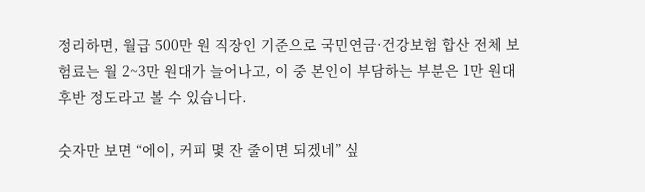정리하면, 월급 500만 원 직장인 기준으로 국민연금·건강보험 합산 전체 보험료는 월 2~3만 원대가 늘어나고, 이 중 본인이 부담하는 부분은 1만 원대 후반 정도라고 볼 수 있습니다.

숫자만 보면 “에이, 커피 몇 잔 줄이면 되겠네” 싶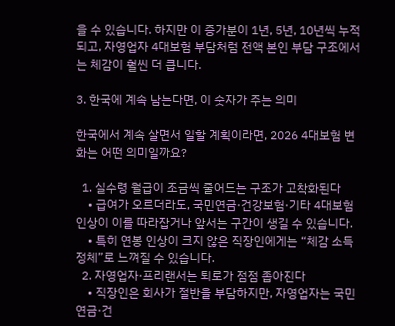을 수 있습니다. 하지만 이 증가분이 1년, 5년, 10년씩 누적되고, 자영업자 4대보험 부담처럼 전액 본인 부담 구조에서는 체감이 훨씬 더 큽니다.

3. 한국에 계속 남는다면, 이 숫자가 주는 의미

한국에서 계속 살면서 일할 계획이라면, 2026 4대보험 변화는 어떤 의미일까요?

  1. 실수령 월급이 조금씩 줄어드는 구조가 고착화된다
    • 급여가 오르더라도, 국민연금·건강보험·기타 4대보험 인상이 이를 따라잡거나 앞서는 구간이 생길 수 있습니다.
    • 특히 연봉 인상이 크지 않은 직장인에게는 “체감 소득 정체”로 느껴질 수 있습니다.
  2. 자영업자·프리랜서는 퇴로가 점점 좁아진다
    • 직장인은 회사가 절반을 부담하지만, 자영업자는 국민연금·건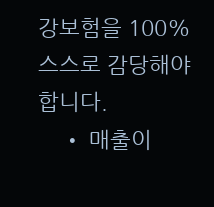강보험을 100% 스스로 감당해야 합니다.
    • 매출이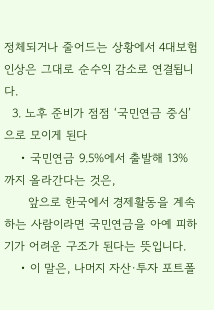정체되거나 줄어드는 상황에서 4대보험 인상은 그대로 순수익 감소로 연결됩니다.
  3. 노후 준비가 점점 ‘국민연금 중심’으로 모이게 된다
    • 국민연금 9.5%에서 출발해 13%까지 올라간다는 것은,
      앞으로 한국에서 경제활동을 계속하는 사람이라면 국민연금을 아예 피하기가 어려운 구조가 된다는 뜻입니다.
    • 이 말은, 나머지 자산·투자 포트폴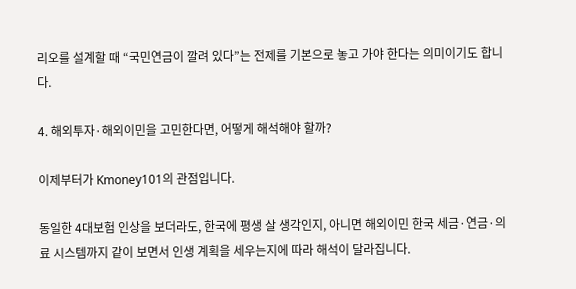리오를 설계할 때 “국민연금이 깔려 있다”는 전제를 기본으로 놓고 가야 한다는 의미이기도 합니다.

4. 해외투자·해외이민을 고민한다면, 어떻게 해석해야 할까?

이제부터가 Kmoney101의 관점입니다.

동일한 4대보험 인상을 보더라도, 한국에 평생 살 생각인지, 아니면 해외이민 한국 세금·연금·의료 시스템까지 같이 보면서 인생 계획을 세우는지에 따라 해석이 달라집니다.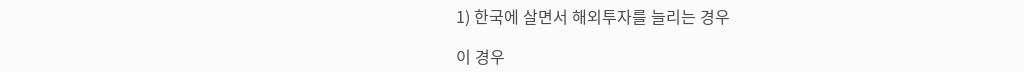1) 한국에 살면서 해외투자를 늘리는 경우

이 경우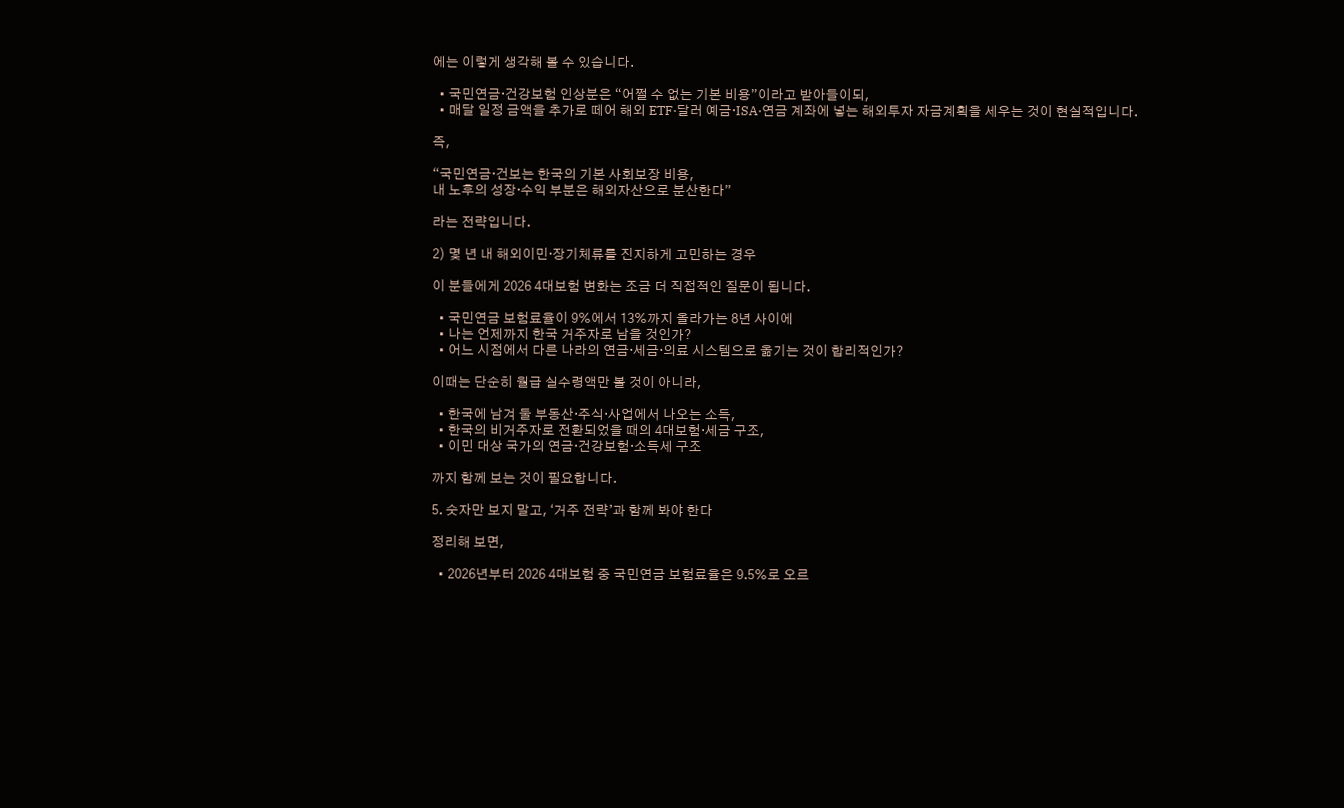에는 이렇게 생각해 볼 수 있습니다.

  • 국민연금·건강보험 인상분은 “어쩔 수 없는 기본 비용”이라고 받아들이되,
  • 매달 일정 금액을 추가로 떼어 해외 ETF·달러 예금·ISA·연금 계좌에 넣는 해외투자 자금계획을 세우는 것이 현실적입니다.

즉,

“국민연금·건보는 한국의 기본 사회보장 비용,
내 노후의 성장·수익 부분은 해외자산으로 분산한다”

라는 전략입니다.

2) 몇 년 내 해외이민·장기체류를 진지하게 고민하는 경우

이 분들에게 2026 4대보험 변화는 조금 더 직접적인 질문이 됩니다.

  • 국민연금 보험료율이 9%에서 13%까지 올라가는 8년 사이에
  • 나는 언제까지 한국 거주자로 남을 것인가?
  • 어느 시점에서 다른 나라의 연금·세금·의료 시스템으로 옮기는 것이 합리적인가?

이때는 단순히 월급 실수령액만 볼 것이 아니라,

  • 한국에 남겨 둘 부동산·주식·사업에서 나오는 소득,
  • 한국의 비거주자로 전환되었을 때의 4대보험·세금 구조,
  • 이민 대상 국가의 연금·건강보험·소득세 구조

까지 함께 보는 것이 필요합니다.

5. 숫자만 보지 말고, ‘거주 전략’과 함께 봐야 한다

정리해 보면,

  • 2026년부터 2026 4대보험 중 국민연금 보험료율은 9.5%로 오르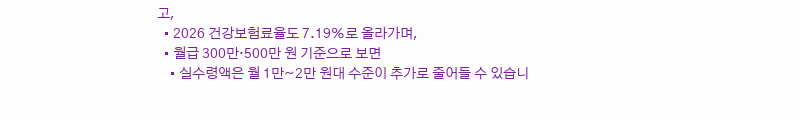고,
  • 2026 건강보험료율도 7.19%로 올라가며,
  • 월급 300만·500만 원 기준으로 보면
    • 실수령액은 월 1만~2만 원대 수준이 추가로 줄어들 수 있습니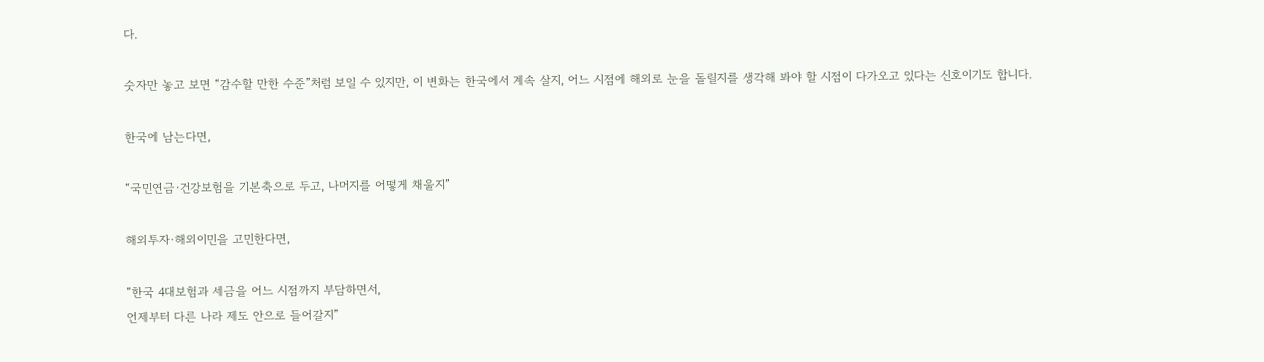다.

숫자만 놓고 보면 “감수할 만한 수준”처럼 보일 수 있지만, 이 변화는 한국에서 계속 살지, 어느 시점에 해외로 눈을 돌릴지를 생각해 봐야 할 시점이 다가오고 있다는 신호이기도 합니다.

한국에 남는다면,

“국민연금·건강보험을 기본축으로 두고, 나머지를 어떻게 채울지”

해외투자·해외이민을 고민한다면,

“한국 4대보험과 세금을 어느 시점까지 부담하면서,
언제부터 다른 나라 제도 안으로 들어갈지”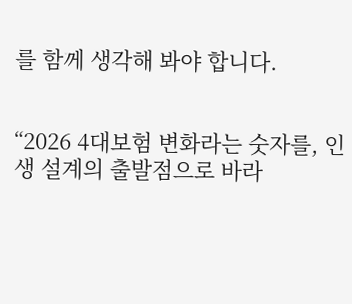를 함께 생각해 봐야 합니다.


“2026 4대보험 변화라는 숫자를, 인생 설계의 출발점으로 바라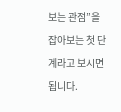보는 관점”을 잡아보는 첫 단계라고 보시면 됩니다.